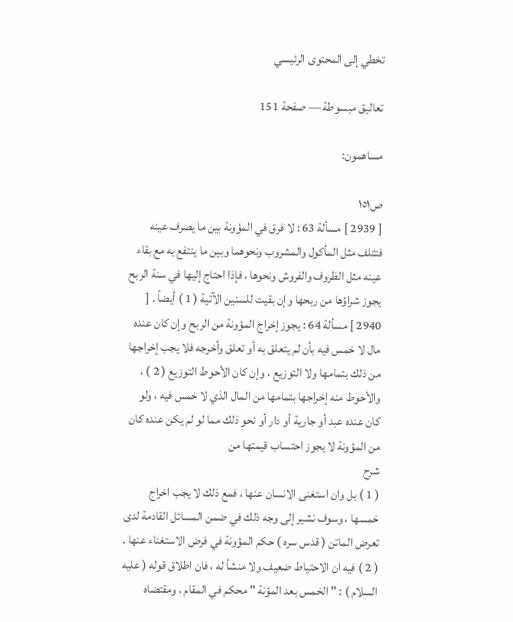تخطي إلى المحتوى الرئيسي

تعاليق مبسوطة — صفحة 151

مساهمون:

ص١٥١
[ 2939 ] مسألة 63 : لا فرق في المؤونة بين ما يصرف عينه فتتلف مثل المأكول والمشروب ونحوهما وبين ما ينتفع به مع بقاء عينه مثل الظروف والفروش ونحوها ، فإذا احتاج إليها في سنة الربح يجوز شراؤها من ربحها وإن بقيت للسنين الآتية ( 1 ) أيضاً . [ 2940 ] مسألة 64 : يجوز إخراج المؤونة من الربح وإن كان عنده مال لا خمس فيه بأن لم يتعلق به أو تعلق وأخرجه فلا يجب إخراجها من ذلك بتمامها ولا التوزيع ، وإن كان الأحوط التوزيع ( 2 ) ، والأحوط منه إخراجها بتمامها من المال الذي لا خمس فيه ، ولو كان عنده عبد أو جارية أو دار أو نحو ذلك مما لو لم يكن عنده كان من المؤونة لا يجوز احتساب قيمتها من
شرح
( 1 ) بل وان استغنى الانسان عنها ، فمع ذلك لا يجب اخراج خمسها ، وسوف نشير إلى وجه ذلك في ضمن المسائل القادمة لدى تعرض الماتن ( قدس سره ) حكم المؤونة في فرض الاستغناء عنها . ( 2 ) فيه ان الاحتياط ضعيف ولا منشأ له ، فان اطلاق قوله ( عليه السلام ) : " الخمس بعد المؤنة " محكم في المقام ، ومقتضاه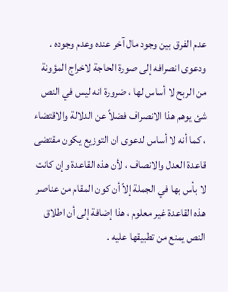عدم الفرق بين وجود مال آخر عنده وعدم وجوده . ودعوى انصرافه إلى صورة الحاجة لاخراج المؤونة من الربح لا أساس لها ، ضرورة انه ليس في النص شئ يوهم هذا الانصراف فضلاً عن الدلالة والاقتضاء ، كما أنه لا أساس لدعوى ان التوزيع يكون مقتضى قاعدة العدل والانصاف ، لأن هذه القاعدة وإن كانت لا بأس بها في الجملة إلاّ أن كون المقام من عناصر هذه القاعدة غير معلوم ، هذا إضافة إلى أن اطلاق النص يمنع من تطبيقها عليه .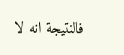فالنتيجة انه لا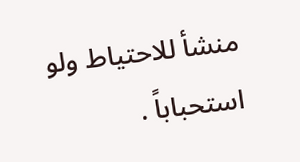منشأ للاحتياط ولو استحباباً .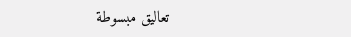تعاليق مبسوطة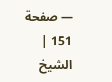— صفحة 151 | الشيخ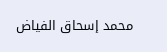محمد إسحاق الفياض